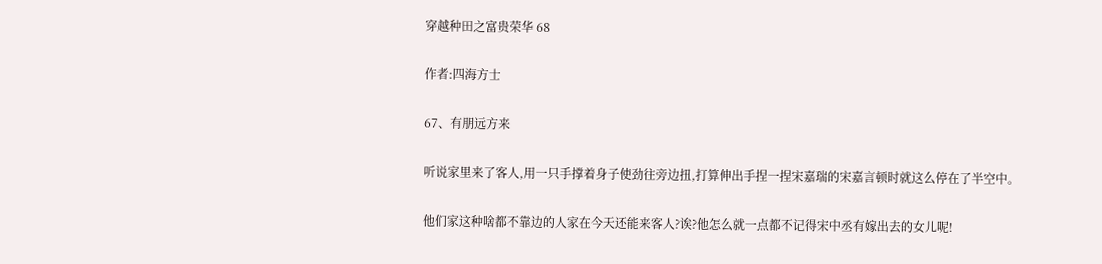穿越种田之富贵荣华 68

作者:四海方士

67、有朋远方来

听说家里来了客人,用一只手撑着身子使劲往旁边扭,打算伸出手捏一捏宋嘉瑞的宋嘉言顿时就这么停在了半空中。

他们家这种啥都不靠边的人家在今天还能来客人?诶?他怎么就一点都不记得宋中丞有嫁出去的女儿呢!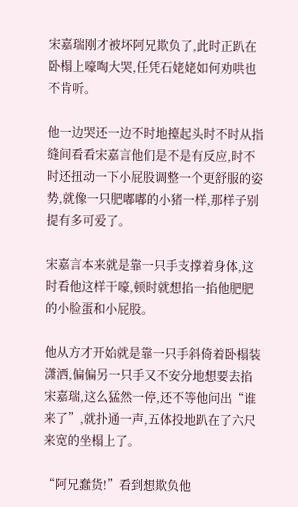宋嘉瑞刚才被坏阿兄欺负了,此时正趴在卧榻上嚎啕大哭,任凭石姥姥如何劝哄也不肯听。

他一边哭还一边不时地擡起头时不时从指缝间看看宋嘉言他们是不是有反应,时不时还扭动一下小屁股调整一个更舒服的姿势,就像一只肥嘟嘟的小猪一样,那样子别提有多可爱了。

宋嘉言本来就是靠一只手支撑着身体,这时看他这样干嚎,顿时就想掐一掐他肥肥的小脸蛋和小屁股。

他从方才开始就是靠一只手斜倚着卧榻装潇洒,偏偏另一只手又不安分地想要去掐宋嘉瑞,这么猛然一停,还不等他问出“谁来了”,就扑通一声,五体投地趴在了六尺来宽的坐榻上了。

“阿兄蠢货!”看到想欺负他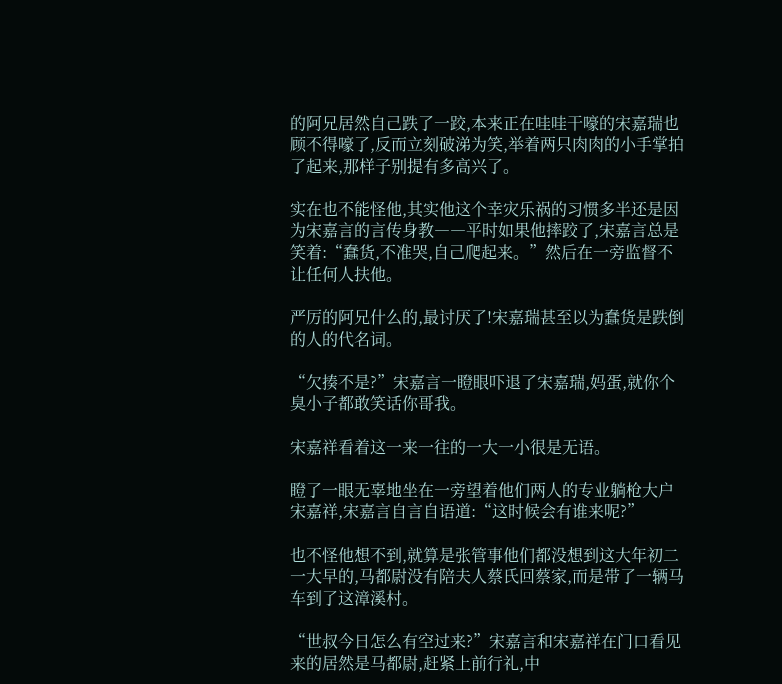的阿兄居然自己跌了一跤,本来正在哇哇干嚎的宋嘉瑞也顾不得嚎了,反而立刻破涕为笑,举着两只肉肉的小手掌拍了起来,那样子别提有多高兴了。

实在也不能怪他,其实他这个幸灾乐祸的习惯多半还是因为宋嘉言的言传身教――平时如果他摔跤了,宋嘉言总是笑着:“蠢货,不准哭,自己爬起来。”然后在一旁监督不让任何人扶他。

严厉的阿兄什么的,最讨厌了!宋嘉瑞甚至以为蠢货是跌倒的人的代名词。

“欠揍不是?”宋嘉言一瞪眼吓退了宋嘉瑞,妈蛋,就你个臭小子都敢笑话你哥我。

宋嘉祥看着这一来一往的一大一小很是无语。

瞪了一眼无辜地坐在一旁望着他们两人的专业躺枪大户宋嘉祥,宋嘉言自言自语道:“这时候会有谁来呢?”

也不怪他想不到,就算是张管事他们都没想到这大年初二一大早的,马都尉没有陪夫人蔡氏回蔡家,而是带了一辆马车到了这漳溪村。

“世叔今日怎么有空过来?”宋嘉言和宋嘉祥在门口看见来的居然是马都尉,赶紧上前行礼,中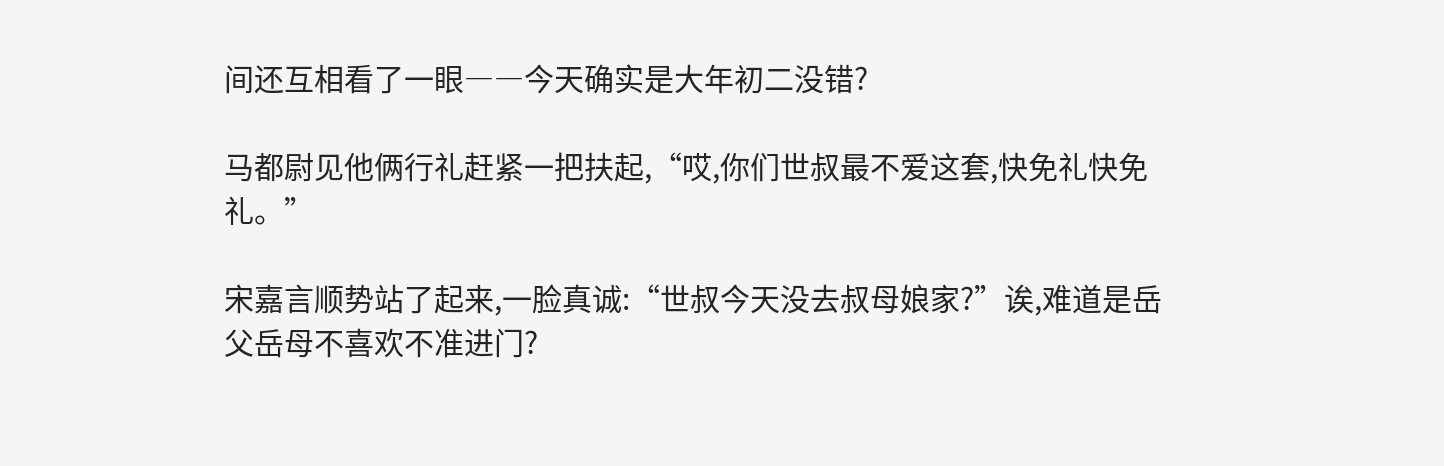间还互相看了一眼――今天确实是大年初二没错?

马都尉见他俩行礼赶紧一把扶起,“哎,你们世叔最不爱这套,快免礼快免礼。”

宋嘉言顺势站了起来,一脸真诚:“世叔今天没去叔母娘家?”诶,难道是岳父岳母不喜欢不准进门?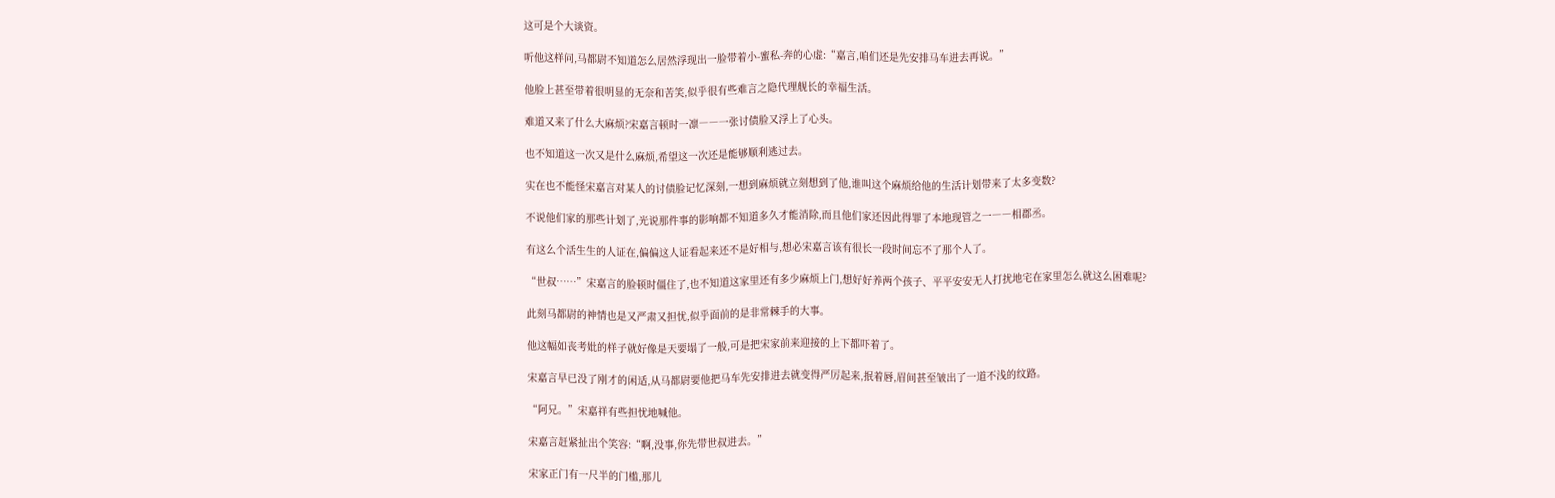这可是个大谈资。

听他这样问,马都尉不知道怎么居然浮现出一脸带着小-蜜私-奔的心虚:“嘉言,咱们还是先安排马车进去再说。”

他脸上甚至带着很明显的无奈和苦笑,似乎很有些难言之隐代理舰长的幸福生活。

难道又来了什么大麻烦?宋嘉言顿时一凛――一张讨债脸又浮上了心头。

也不知道这一次又是什么麻烦,希望这一次还是能够顺利逃过去。

实在也不能怪宋嘉言对某人的讨债脸记忆深刻,一想到麻烦就立刻想到了他,谁叫这个麻烦给他的生活计划带来了太多变数?

不说他们家的那些计划了,光说那件事的影响都不知道多久才能消除,而且他们家还因此得罪了本地现管之一――相郡丞。

有这么个活生生的人证在,偏偏这人证看起来还不是好相与,想必宋嘉言该有很长一段时间忘不了那个人了。

“世叔……”宋嘉言的脸顿时僵住了,也不知道这家里还有多少麻烦上门,想好好养两个孩子、平平安安无人打扰地宅在家里怎么就这么困难呢?

此刻马都尉的神情也是又严肃又担忧,似乎面前的是非常棘手的大事。

他这幅如丧考妣的样子就好像是天要塌了一般,可是把宋家前来迎接的上下都吓着了。

宋嘉言早已没了刚才的闲适,从马都尉要他把马车先安排进去就变得严厉起来,抿着唇,眉间甚至皱出了一道不浅的纹路。

“阿兄。”宋嘉祥有些担忧地喊他。

宋嘉言赶紧扯出个笑容:“啊,没事,你先带世叔进去。”

宋家正门有一尺半的门槛,那儿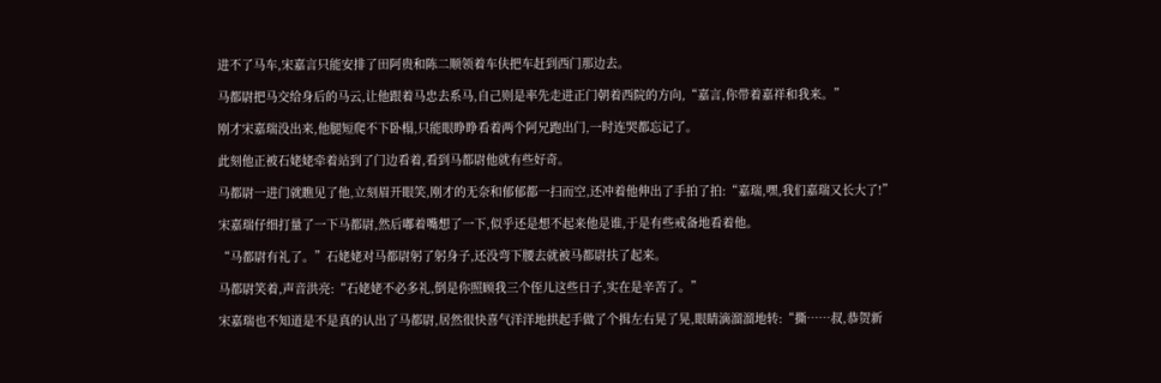进不了马车,宋嘉言只能安排了田阿贵和陈二顺领着车伕把车赶到西门那边去。

马都尉把马交给身后的马云,让他跟着马忠去系马,自己则是率先走进正门朝着西院的方向,“嘉言,你带着嘉祥和我来。”

刚才宋嘉瑞没出来,他腿短爬不下卧榻,只能眼睁睁看着两个阿兄跑出门,一时连哭都忘记了。

此刻他正被石姥姥牵着站到了门边看着,看到马都尉他就有些好奇。

马都尉一进门就瞧见了他,立刻眉开眼笑,刚才的无奈和郁郁都一扫而空,还冲着他伸出了手拍了拍:“嘉瑞,嘿,我们嘉瑞又长大了!”

宋嘉瑞仔细打量了一下马都尉,然后嘟着嘴想了一下,似乎还是想不起来他是谁,于是有些戒备地看着他。

“马都尉有礼了。”石姥姥对马都尉躬了躬身子,还没弯下腰去就被马都尉扶了起来。

马都尉笑着,声音洪亮:“石姥姥不必多礼,倒是你照顾我三个侄儿这些日子,实在是辛苦了。”

宋嘉瑞也不知道是不是真的认出了马都尉,居然很快喜气洋洋地拱起手做了个揖左右晃了晃,眼睛滴溜溜地转:“撕……叔,恭贺新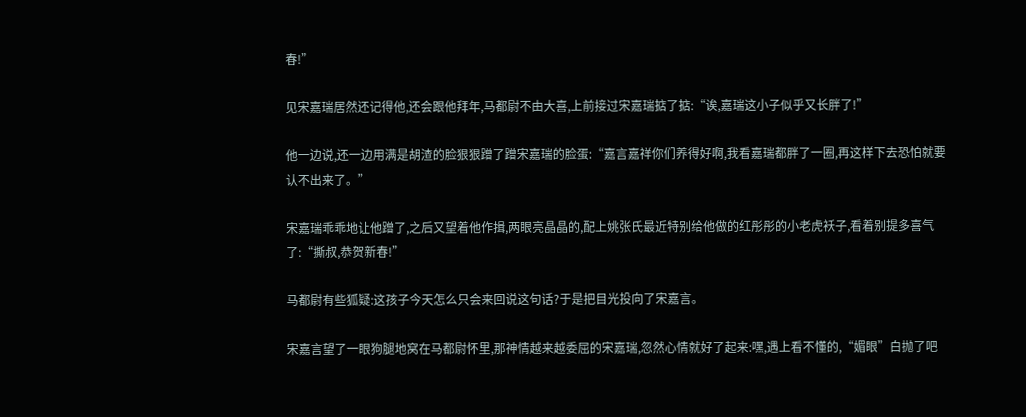春!”

见宋嘉瑞居然还记得他,还会跟他拜年,马都尉不由大喜,上前接过宋嘉瑞掂了掂:“诶,嘉瑞这小子似乎又长胖了!”

他一边说,还一边用满是胡渣的脸狠狠蹭了蹭宋嘉瑞的脸蛋:“嘉言嘉祥你们养得好啊,我看嘉瑞都胖了一圈,再这样下去恐怕就要认不出来了。”

宋嘉瑞乖乖地让他蹭了,之后又望着他作揖,两眼亮晶晶的,配上姚张氏最近特别给他做的红彤彤的小老虎袄子,看着别提多喜气了:“撕叔,恭贺新春!”

马都尉有些狐疑:这孩子今天怎么只会来回说这句话?于是把目光投向了宋嘉言。

宋嘉言望了一眼狗腿地窝在马都尉怀里,那神情越来越委屈的宋嘉瑞,忽然心情就好了起来:嘿,遇上看不懂的,“媚眼”白抛了吧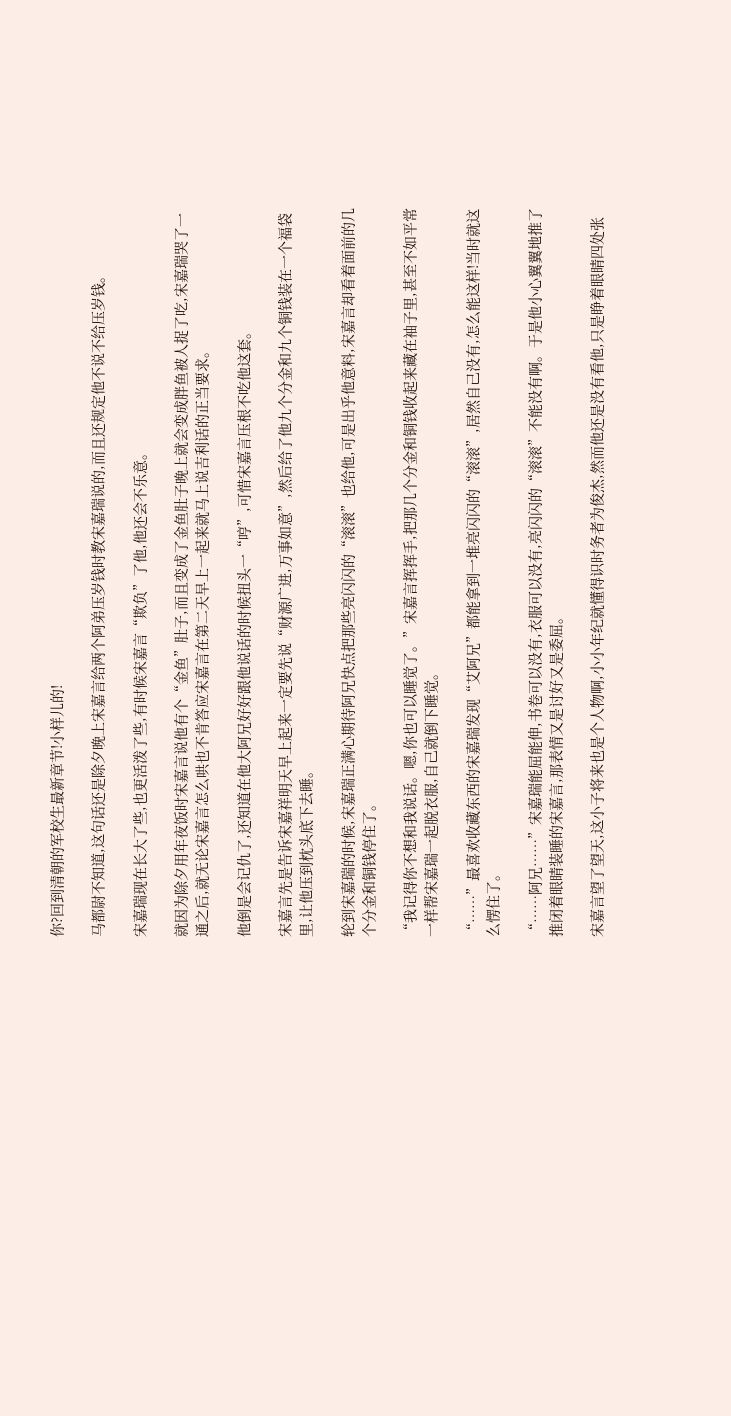你?回到清朝的军校生最新章节!小样儿的!

马都尉不知道,这句话还是除夕晚上宋嘉言给两个阿弟压岁钱时教宋嘉瑞说的,而且还规定他不说不给压岁钱。

宋嘉瑞现在长大了些,也更活泼了些,有时候宋嘉言“欺负”了他,他还会不乐意。

就因为除夕用年夜饭时宋嘉言说他有个“金鱼”肚子,而且变成了金鱼肚子晚上就会变成胖鱼被人捉了吃,宋嘉瑞哭了一通之后,就无论宋嘉言怎么哄也不肯答应宋嘉言在第二天早上一起来就马上说吉利话的正当要求。

他倒是会记仇了,还知道在他大阿兄好好跟他说话的时候扭头一“哼”,可惜宋嘉言压根不吃他这套。

宋嘉言先是告诉宋嘉祥明天早上起来一定要先说“财源广进,万事如意”,然后给了他九个分金和九个铜钱装在一个福袋里,让他压到枕头底下去睡。

轮到宋嘉瑞的时候,宋嘉瑞正满心期待阿兄快点把那些亮闪闪的“滚滚”也给他,可是出乎他意料,宋嘉言却看着面前的几个分金和铜钱停住了。

“我记得你不想和我说话。嗯,你也可以睡觉了。”宋嘉言挥挥手,把那几个分金和铜钱收起来藏在袖子里,甚至不如平常一样帮宋嘉瑞一起脱衣服,自己就倒下睡觉。

“……”最喜欢收藏东西的宋嘉瑞发现“艾阿兄”都能拿到一堆亮闪闪的“滚滚”,居然自己没有,怎么能这样!当时就这么愣住了。

“……阿兄……”宋嘉瑞能屈能伸,书卷可以没有,衣服可以没有,亮闪闪的“滚滚”不能没有啊。于是他小心翼翼地推了推闭着眼睛装睡的宋嘉言,那表情又是讨好又是委屈。

宋嘉言望了望天,这小子将来也是个人物啊,小小年纪就懂得识时务者为俊杰,然而他还是没有看他,只是睁着眼睛四处张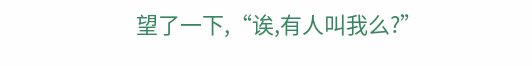望了一下,“诶,有人叫我么?”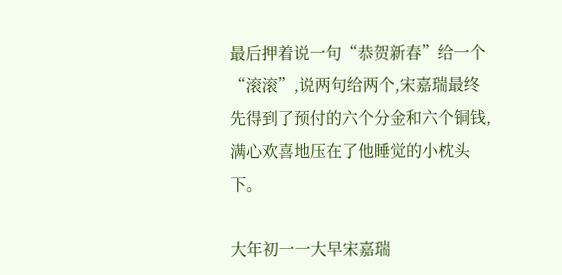最后押着说一句“恭贺新春”给一个“滚滚”,说两句给两个,宋嘉瑞最终先得到了预付的六个分金和六个铜钱,满心欢喜地压在了他睡觉的小枕头下。

大年初一一大早宋嘉瑞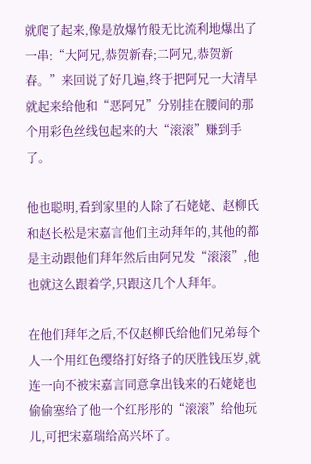就爬了起来,像是放爆竹般无比流利地爆出了一串:“大阿兄,恭贺新春;二阿兄,恭贺新春。”来回说了好几遍,终于把阿兄一大清早就起来给他和“恶阿兄”分别挂在腰间的那个用彩色丝线包起来的大“滚滚”赚到手了。

他也聪明,看到家里的人除了石姥姥、赵柳氏和赵长松是宋嘉言他们主动拜年的,其他的都是主动跟他们拜年然后由阿兄发“滚滚”,他也就这么跟着学,只跟这几个人拜年。

在他们拜年之后,不仅赵柳氏给他们兄弟每个人一个用红色缨络打好络子的厌胜钱压岁,就连一向不被宋嘉言同意拿出钱来的石姥姥也偷偷塞给了他一个红彤彤的“滚滚”给他玩儿,可把宋嘉瑞给高兴坏了。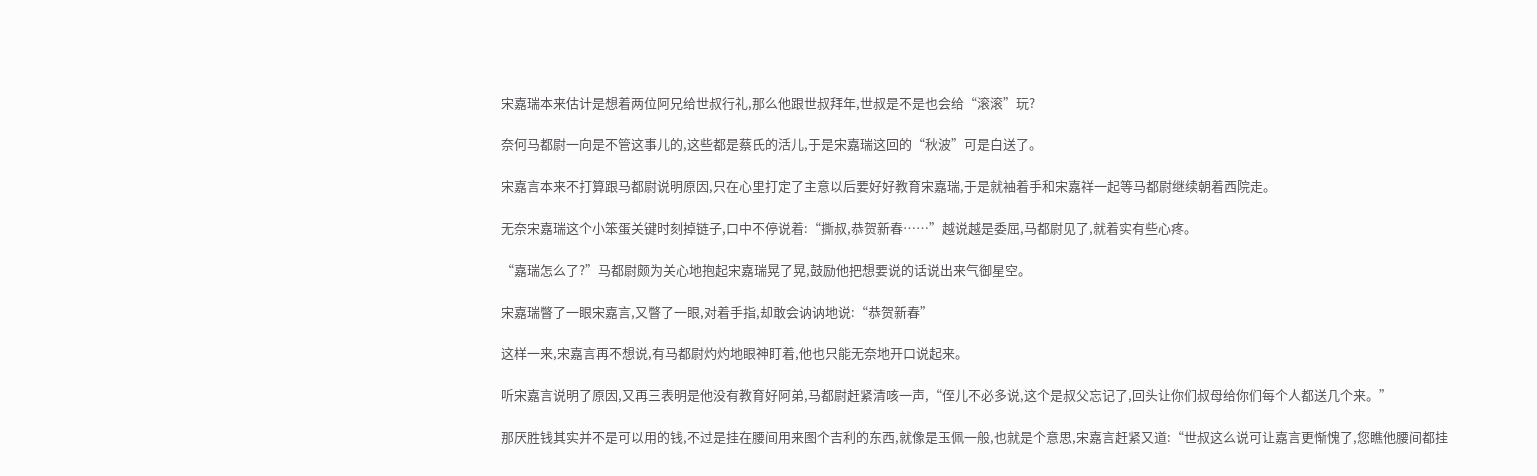宋嘉瑞本来估计是想着两位阿兄给世叔行礼,那么他跟世叔拜年,世叔是不是也会给“滚滚”玩?

奈何马都尉一向是不管这事儿的,这些都是蔡氏的活儿,于是宋嘉瑞这回的“秋波”可是白送了。

宋嘉言本来不打算跟马都尉说明原因,只在心里打定了主意以后要好好教育宋嘉瑞,于是就袖着手和宋嘉祥一起等马都尉继续朝着西院走。

无奈宋嘉瑞这个小笨蛋关键时刻掉链子,口中不停说着:“撕叔,恭贺新春……”越说越是委屈,马都尉见了,就着实有些心疼。

“嘉瑞怎么了?”马都尉颇为关心地抱起宋嘉瑞晃了晃,鼓励他把想要说的话说出来气御星空。

宋嘉瑞瞥了一眼宋嘉言,又瞥了一眼,对着手指,却敢会讷讷地说:“恭贺新春”

这样一来,宋嘉言再不想说,有马都尉灼灼地眼神盯着,他也只能无奈地开口说起来。

听宋嘉言说明了原因,又再三表明是他没有教育好阿弟,马都尉赶紧清咳一声,“侄儿不必多说,这个是叔父忘记了,回头让你们叔母给你们每个人都送几个来。”

那厌胜钱其实并不是可以用的钱,不过是挂在腰间用来图个吉利的东西,就像是玉佩一般,也就是个意思,宋嘉言赶紧又道:“世叔这么说可让嘉言更惭愧了,您瞧他腰间都挂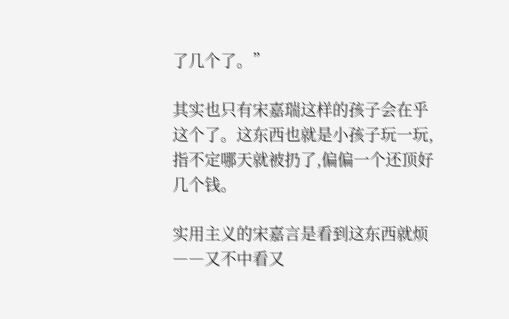了几个了。”

其实也只有宋嘉瑞这样的孩子会在乎这个了。这东西也就是小孩子玩一玩,指不定哪天就被扔了,偏偏一个还顶好几个钱。

实用主义的宋嘉言是看到这东西就烦――又不中看又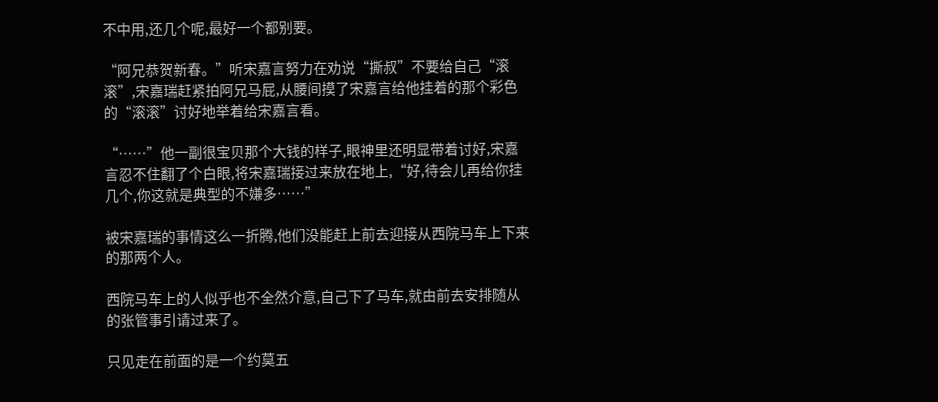不中用,还几个呢,最好一个都别要。

“阿兄恭贺新春。”听宋嘉言努力在劝说“撕叔”不要给自己“滚滚”,宋嘉瑞赶紧拍阿兄马屁,从腰间摸了宋嘉言给他挂着的那个彩色的“滚滚”讨好地举着给宋嘉言看。

“……”他一副很宝贝那个大钱的样子,眼神里还明显带着讨好,宋嘉言忍不住翻了个白眼,将宋嘉瑞接过来放在地上,“好,待会儿再给你挂几个,你这就是典型的不嫌多……”

被宋嘉瑞的事情这么一折腾,他们没能赶上前去迎接从西院马车上下来的那两个人。

西院马车上的人似乎也不全然介意,自己下了马车,就由前去安排随从的张管事引请过来了。

只见走在前面的是一个约莫五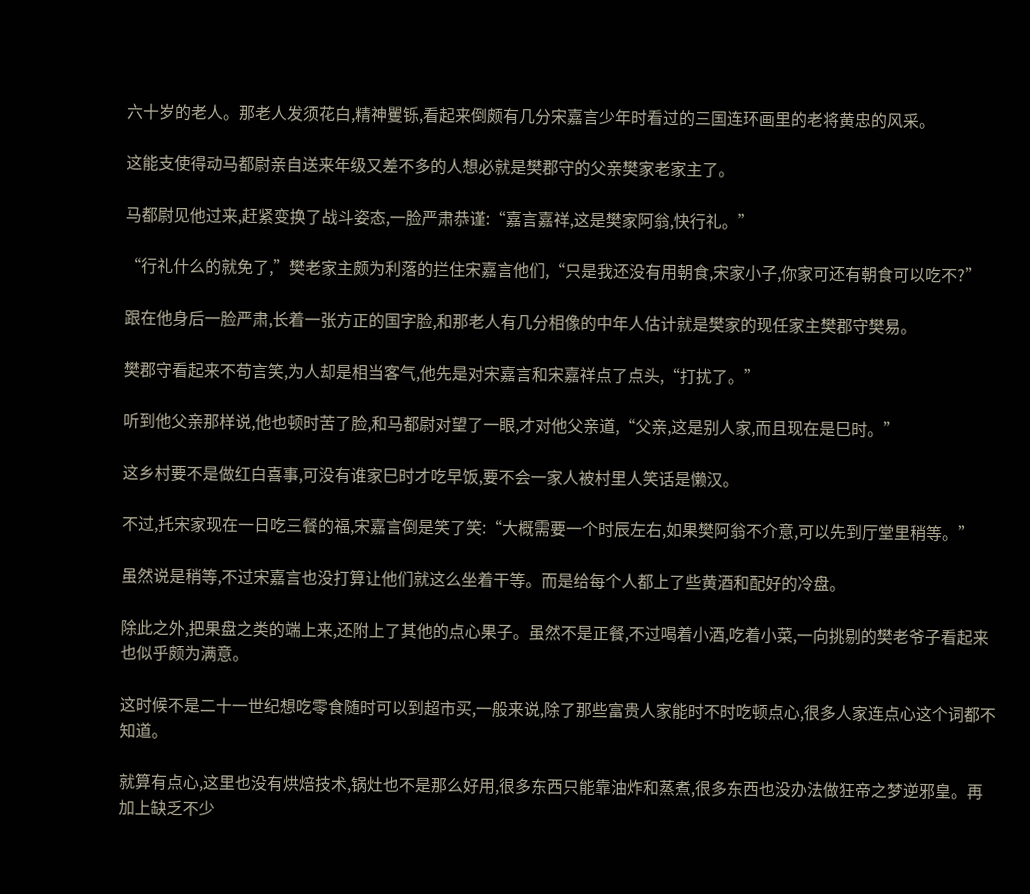六十岁的老人。那老人发须花白,精神矍铄,看起来倒颇有几分宋嘉言少年时看过的三国连环画里的老将黄忠的风采。

这能支使得动马都尉亲自送来年级又差不多的人想必就是樊郡守的父亲樊家老家主了。

马都尉见他过来,赶紧变换了战斗姿态,一脸严肃恭谨:“嘉言嘉祥,这是樊家阿翁,快行礼。”

“行礼什么的就免了,”樊老家主颇为利落的拦住宋嘉言他们,“只是我还没有用朝食,宋家小子,你家可还有朝食可以吃不?”

跟在他身后一脸严肃,长着一张方正的国字脸,和那老人有几分相像的中年人估计就是樊家的现任家主樊郡守樊易。

樊郡守看起来不苟言笑,为人却是相当客气,他先是对宋嘉言和宋嘉祥点了点头,“打扰了。”

听到他父亲那样说,他也顿时苦了脸,和马都尉对望了一眼,才对他父亲道,“父亲,这是别人家,而且现在是巳时。”

这乡村要不是做红白喜事,可没有谁家巳时才吃早饭,要不会一家人被村里人笑话是懒汉。

不过,托宋家现在一日吃三餐的福,宋嘉言倒是笑了笑:“大概需要一个时辰左右,如果樊阿翁不介意,可以先到厅堂里稍等。”

虽然说是稍等,不过宋嘉言也没打算让他们就这么坐着干等。而是给每个人都上了些黄酒和配好的冷盘。

除此之外,把果盘之类的端上来,还附上了其他的点心果子。虽然不是正餐,不过喝着小酒,吃着小菜,一向挑剔的樊老爷子看起来也似乎颇为满意。

这时候不是二十一世纪想吃零食随时可以到超市买,一般来说,除了那些富贵人家能时不时吃顿点心,很多人家连点心这个词都不知道。

就算有点心,这里也没有烘焙技术,锅灶也不是那么好用,很多东西只能靠油炸和蒸煮,很多东西也没办法做狂帝之梦逆邪皇。再加上缺乏不少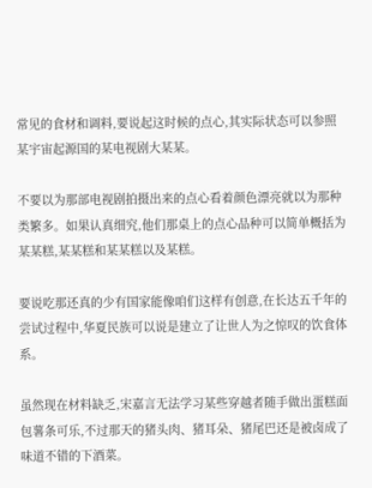常见的食材和调料,要说起这时候的点心,其实际状态可以参照某宇宙起源国的某电视剧大某某。

不要以为那部电视剧拍摄出来的点心看着颜色漂亮就以为那种类繁多。如果认真细究,他们那桌上的点心品种可以简单概括为某某糕,某某糕和某某糕以及某糕。

要说吃那还真的少有国家能像咱们这样有创意,在长达五千年的尝试过程中,华夏民族可以说是建立了让世人为之惊叹的饮食体系。

虽然现在材料缺乏,宋嘉言无法学习某些穿越者随手做出蛋糕面包薯条可乐,不过那天的猪头肉、猪耳朵、猪尾巴还是被卤成了味道不错的下酒菜。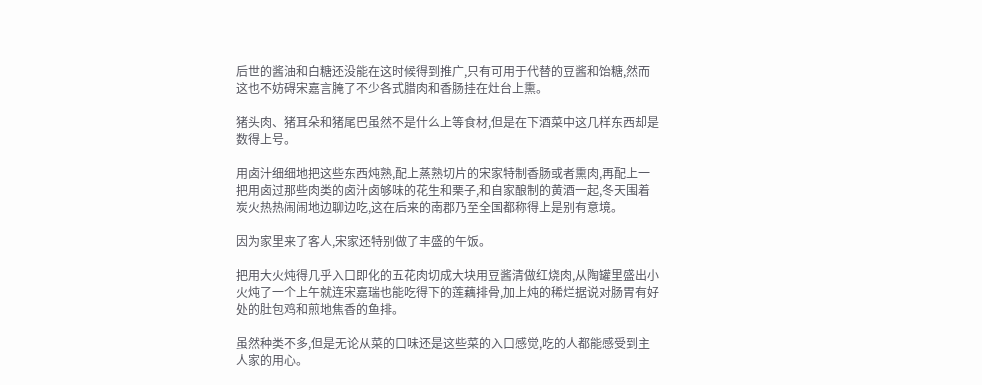后世的酱油和白糖还没能在这时候得到推广,只有可用于代替的豆酱和饴糖,然而这也不妨碍宋嘉言腌了不少各式腊肉和香肠挂在灶台上熏。

猪头肉、猪耳朵和猪尾巴虽然不是什么上等食材,但是在下酒菜中这几样东西却是数得上号。

用卤汁细细地把这些东西炖熟,配上蒸熟切片的宋家特制香肠或者熏肉,再配上一把用卤过那些肉类的卤汁卤够味的花生和栗子,和自家酿制的黄酒一起,冬天围着炭火热热闹闹地边聊边吃,这在后来的南郡乃至全国都称得上是别有意境。

因为家里来了客人,宋家还特别做了丰盛的午饭。

把用大火炖得几乎入口即化的五花肉切成大块用豆酱清做红烧肉,从陶罐里盛出小火炖了一个上午就连宋嘉瑞也能吃得下的莲藕排骨,加上炖的稀烂据说对肠胃有好处的肚包鸡和煎地焦香的鱼排。

虽然种类不多,但是无论从菜的口味还是这些菜的入口感觉,吃的人都能感受到主人家的用心。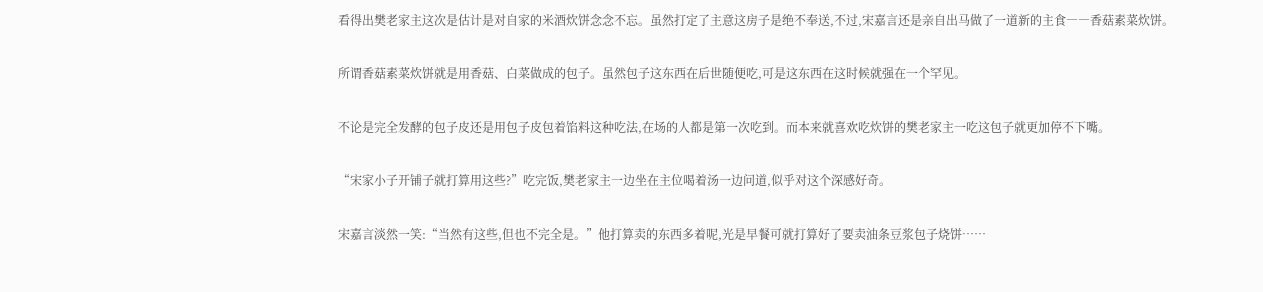看得出樊老家主这次是估计是对自家的米酒炊饼念念不忘。虽然打定了主意这房子是绝不奉送,不过,宋嘉言还是亲自出马做了一道新的主食――香菇素菜炊饼。

所谓香菇素菜炊饼就是用香菇、白菜做成的包子。虽然包子这东西在后世随便吃,可是这东西在这时候就强在一个罕见。

不论是完全发酵的包子皮还是用包子皮包着馅料这种吃法,在场的人都是第一次吃到。而本来就喜欢吃炊饼的樊老家主一吃这包子就更加停不下嘴。

“宋家小子开铺子就打算用这些?”吃完饭,樊老家主一边坐在主位喝着汤一边问道,似乎对这个深感好奇。

宋嘉言淡然一笑:“当然有这些,但也不完全是。”他打算卖的东西多着呢,光是早餐可就打算好了要卖油条豆浆包子烧饼……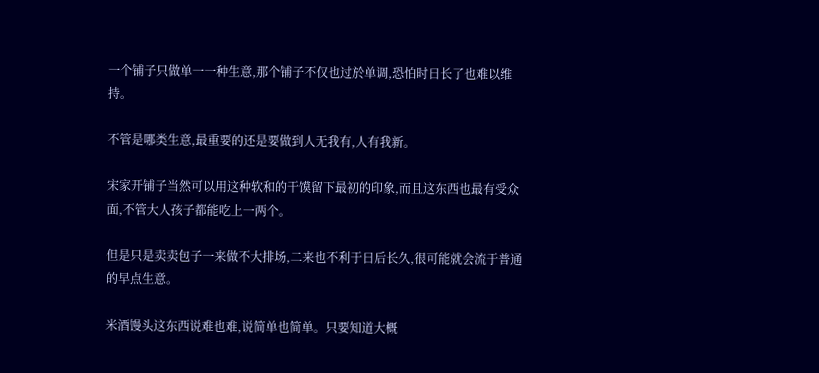一个铺子只做单一一种生意,那个铺子不仅也过於单调,恐怕时日长了也难以维持。

不管是哪类生意,最重要的还是要做到人无我有,人有我新。

宋家开铺子当然可以用这种软和的干馍留下最初的印象,而且这东西也最有受众面,不管大人孩子都能吃上一两个。

但是只是卖卖包子一来做不大排场,二来也不利于日后长久,很可能就会流于普通的早点生意。

米酒馒头这东西说难也难,说简单也简单。只要知道大概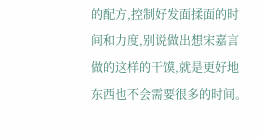的配方,控制好发面揉面的时间和力度,别说做出想宋嘉言做的这样的干馍,就是更好地东西也不会需要很多的时间。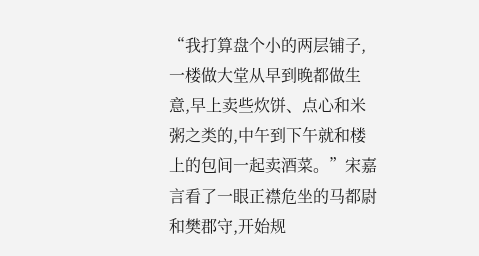“我打算盘个小的两层铺子,一楼做大堂从早到晚都做生意,早上卖些炊饼、点心和米粥之类的,中午到下午就和楼上的包间一起卖酒菜。”宋嘉言看了一眼正襟危坐的马都尉和樊郡守,开始规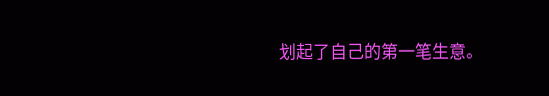划起了自己的第一笔生意。